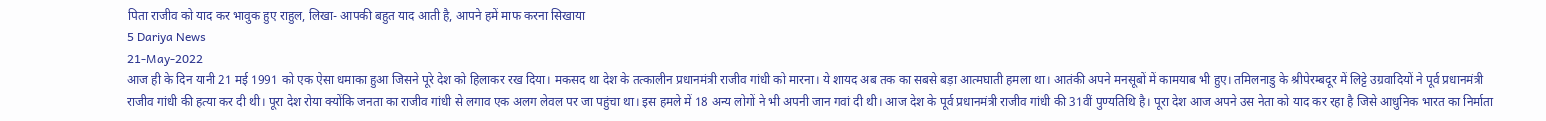पिता राजीव को याद कर भावुक हुए राहुल, लिखा- आपकी बहुत याद आती है, आपने हमें माफ करना सिखाया
5 Dariya News
21-May-2022
आज ही के दिन यानी 21 मई 1991 को एक ऐसा धमाका हुआ जिसने पूरे देश को हिलाकर रख दिया। मकसद था देश के तत्कालीन प्रधानमंत्री राजीव गांधी को मारना। ये शायद अब तक का सबसे बड़ा आत्मघाती हमला था। आतंकी अपने मनसूबों में कामयाब भी हुए। तमिलनाडु के श्रीपेरम्बदूर में लिट्टे उग्रवादियों ने पूर्व प्रधानमंत्री राजीव गांधी की हत्या कर दी थी। पूरा देश रोया क्योंकि जनता का राजीव गांधी से लगाव एक अलग लेवल पर जा पहुंचा था। इस हमले में 18 अन्य लोगों ने भी अपनी जान गवां दी थी। आज देश के पूर्व प्रधानमंत्री राजीव गांधी की 31वीं पुण्यतिथि है। पूरा देश आज अपने उस नेता को याद कर रहा है जिसे आधुनिक भारत का निर्माता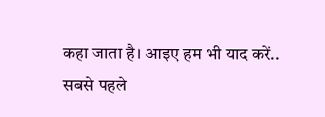कहा जाता है। आइए हम भी याद करें..
सबसे पहले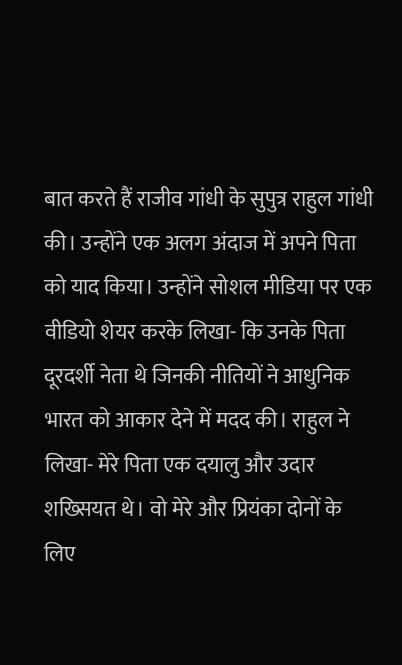बात करते हैं राजीव गांधी के सुपुत्र राहुल गांधी की। उन्होंने एक अलग अंदाज में अपने पिता को याद किया। उन्होंने सोशल मीडिया पर एक वीडियो शेयर करके लिखा- कि उनके पिता दूरदर्शी नेता थे जिनकी नीतियों ने आधुनिक भारत को आकार देने में मदद की। राहुल ने लिखा- मेरे पिता एक दयालु और उदार शख्सियत थे। वो मेरे और प्रियंका दोनों के लिए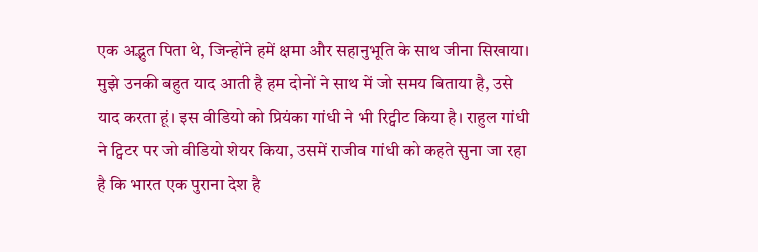एक अद्भुत पिता थे, जिन्होंने हमें क्षमा और सहानुभूति के साथ जीना सिखाया। मुझे उनकी बहुत याद आती है हम दोनों ने साथ में जो समय बिताया है, उसे याद करता हूं। इस वीडियो को प्रियंका गांधी ने भी रिट्वीट किया है। राहुल गांधी ने ट्विटर पर जो वीडियो शेयर किया, उसमें राजीव गांधी को कहते सुना जा रहा है कि भारत एक पुराना देश है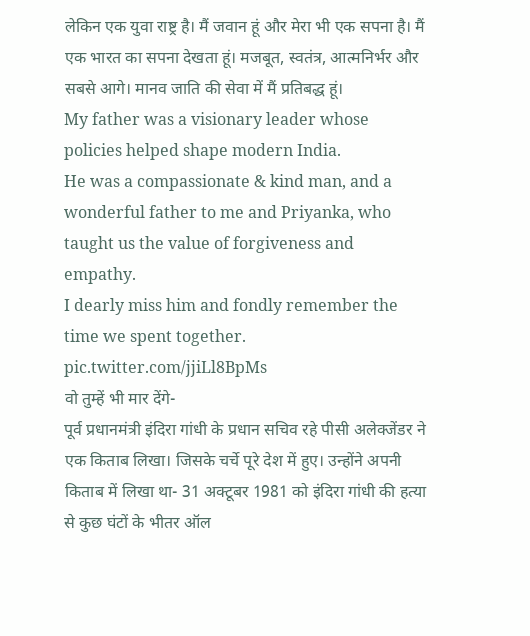लेकिन एक युवा राष्ट्र है। मैं जवान हूं और मेरा भी एक सपना है। मैं एक भारत का सपना देखता हूं। मजबूत, स्वतंत्र, आत्मनिर्भर और सबसे आगे। मानव जाति की सेवा में मैं प्रतिबद्ध हूं।
My father was a visionary leader whose policies helped shape modern India.
He was a compassionate & kind man, and a wonderful father to me and Priyanka, who taught us the value of forgiveness and empathy.
I dearly miss him and fondly remember the time we spent together. pic.twitter.com/jjiLl8BpMs
वो तुम्हें भी मार देंगे-
पूर्व प्रधानमंत्री इंदिरा गांधी के प्रधान सचिव रहे पीसी अलेक्जेंडर ने एक किताब लिखा। जिसके चर्चे पूरे देश में हुए। उन्होंने अपनी किताब में लिखा था- 31 अक्टूबर 1981 को इंदिरा गांधी की हत्या से कुछ घंटों के भीतर ऑल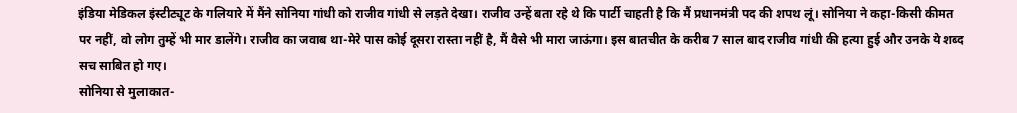इंडिया मेडिकल इंस्टीट्यूट के गलियारे में मैंने सोनिया गांधी को राजीव गांधी से लड़ते देखा। राजीव उन्हें बता रहे थे कि पार्टी चाहती है कि मैं प्रधानमंत्री पद की शपथ लूं। सोनिया ने कहा-किसी कीमत पर नहीं, वो लोग तुम्हें भी मार डालेंगे। राजीव का जवाब था-मेरे पास कोई दूसरा रास्ता नहीं है, मैं वैसे भी मारा जाऊंगा। इस बातचीत के करीब 7 साल बाद राजीव गांधी की हत्या हुई और उनके ये शब्द सच साबित हो गए।
सोनिया से मुलाकात-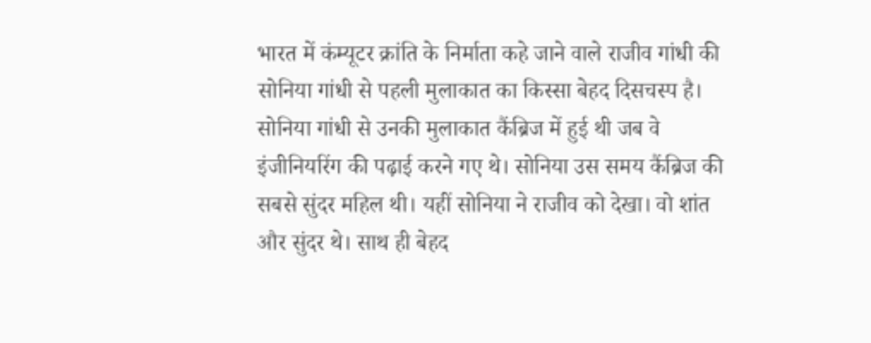भारत में कंम्यूटर क्रांति के निर्माता कहे जाने वाले राजीव गांधी की सोनिया गांधी से पहली मुलाकात का किस्सा बेहद दिसचस्प है। सोनिया गांधी से उनकी मुलाकात कैंब्रिज में हुई थी जब वे इंजीनियरिंग की पढ़ाई करने गए थे। सोनिया उस समय कैंब्रिज की सबसे सुंदर महिल थी। यहीं सोनिया ने राजीव को देखा। वो शांत और सुंदर थे। साथ ही बेहद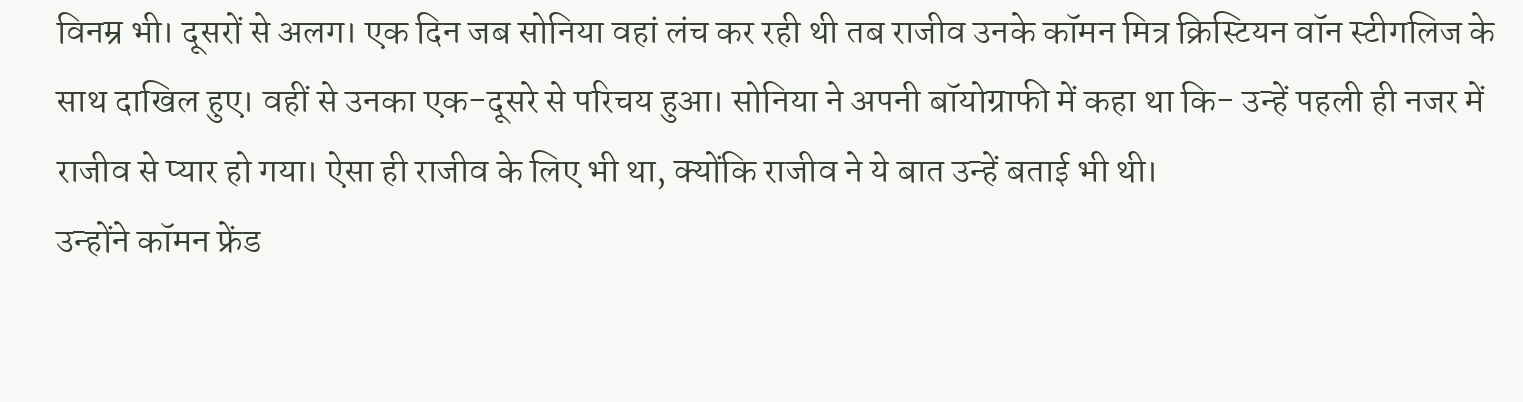विनम्र भी। दूसरों से अलग। एक दिन जब सोनिया वहां लंच कर रही थी तब राजीव उनके कॉमन मित्र क्रिस्टियन वॉन स्टीगलिज के साथ दाखिल हुए। वहीं से उनका एक-दूसरे से परिचय हुआ। सोनिया ने अपनी बॉयोग्राफी में कहा था कि- उन्हें पहली ही नजर में राजीव से प्यार हो गया। ऐसा ही राजीव के लिए भी था, क्योंकि राजीव ने ये बात उन्हें बताई भी थी।
उन्होंने कॉमन फ्रेंड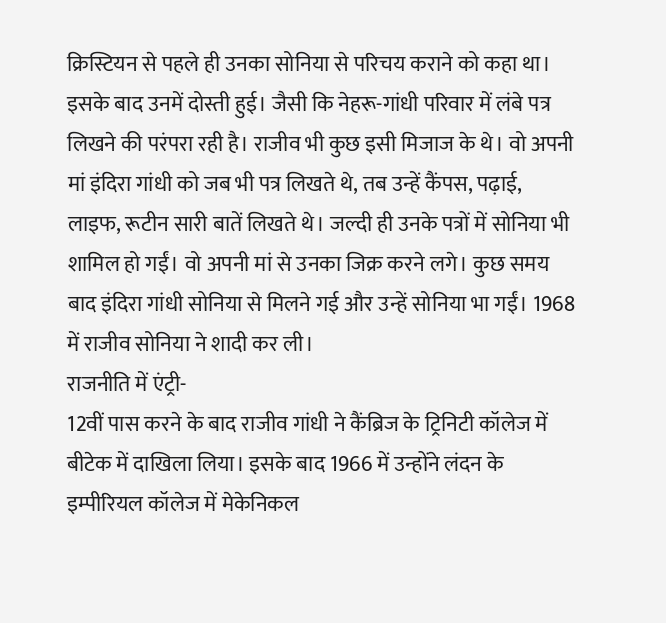क्रिस्टियन से पहले ही उनका सोनिया से परिचय कराने को कहा था। इसके बाद उनमें दोस्ती हुई। जैसी कि नेहरू-गांधी परिवार में लंबे पत्र लिखने की परंपरा रही है। राजीव भी कुछ इसी मिजाज के थे। वो अपनी मां इंदिरा गांधी को जब भी पत्र लिखते थे, तब उन्हें कैंपस, पढ़ाई, लाइफ, रूटीन सारी बातें लिखते थे। जल्दी ही उनके पत्रों में सोनिया भी शामिल हो गईं। वो अपनी मां से उनका जिक्र करने लगे। कुछ समय बाद इंदिरा गांधी सोनिया से मिलने गई और उन्हें सोनिया भा गईं। 1968 में राजीव सोनिया ने शादी कर ली।
राजनीति में एंट्री-
12वीं पास करने के बाद राजीव गांधी ने कैंब्रिज के ट्रिनिटी कॉलेज में बीटेक में दाखिला लिया। इसके बाद 1966 में उन्होंने लंदन के इम्पीरियल कॉलेज में मेकेनिकल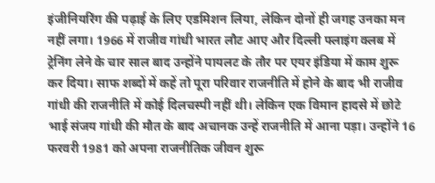इंजीनियरिंग की पढ़ाई के लिए एडमिशन लिया, लेकिन दोनों ही जगह उनका मन नहीं लगा। 1966 में राजीव गांधी भारत लौट आए और दिल्ली फ्लाइंग क्लब में ट्रेनिंग लेने के चार साल बाद उन्होंने पायलट के तौर पर एयर इंडिया में काम शुरू कर दिया। साफ शब्दों में कहें तो पूरा परिवार राजनीति में होने के बाद भी राजीव गांधी की राजनीति में कोई दिलचस्पी नहीं थी। लेकिन एक विमान हादसे में छोटे भाई संजय गांधी की मौत के बाद अचानक उन्हें राजनीति में आना पड़ा। उन्होंने 16 फरवरी 1981 को अपना राजनीतिक जीवन शुरू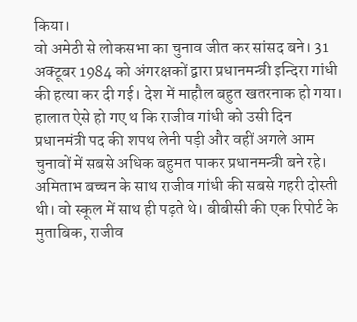किया।
वो अमेठी से लोकसभा का चुनाव जीत कर सांसद बने। 31 अक्टूबर 1984 को अंगरक्षकों द्वारा प्रधानमन्त्री इन्दिरा गांधी की हत्या कर दी गई। देश में माहौल बहुत खतरनाक हो गया। हालात ऐसे हो गए थ कि राजीव गांधी को उसी दिन प्रधानमंत्री पद की शपथ लेनी पड़ी और वहीं अगले आम चुनावों में सबसे अधिक बहुमत पाकर प्रधानमन्त्री बने रहे। अमिताभ बच्चन के साथ राजीव गांधी की सबसे गहरी दोस्ती थी। वो स्कूल में साथ ही पढ़ते थे। बीबीसी की एक रिपोर्ट के मुताबिक, राजीव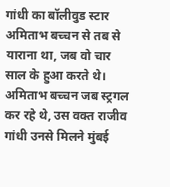गांधी का बॉलीवुड स्टार अमिताभ बच्चन से तब से याराना था, जब वो चार साल के हुआ करते थे। अमिताभ बच्चन जब स्ट्रगल कर रहे थे, उस वक्त राजीव गांधी उनसे मिलने मुंबई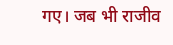गए। जब भी राजीव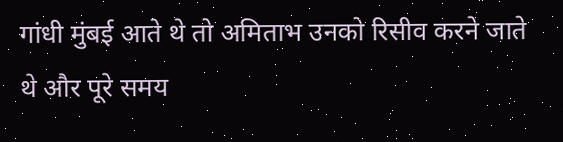गांधी मुंबई आते थे तो अमिताभ उनको रिसीव करने जाते थे और पूरे समय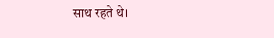साथ रहते थे।